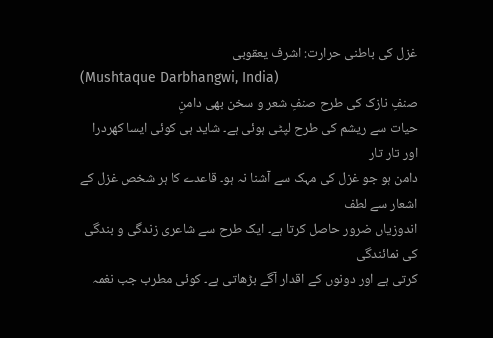غزل کی باطنی حرارت: اشرف یعقوبی
(Mushtaque Darbhangwi, India)
صنفِ نازک کی طرح صنفِ شعر و سخن بھی دامنِ
حیات سے ریشم کی طرح لپٹی ہوئی ہے۔ شاید ہی کوئی ایسا کھردرا اور تار تار
دامن ہو جو غزل کی مہک سے آشنا نہ ہو۔ قاعدے کا ہر شخص غزل کے اشعار سے لطف
اندوزیاں ضرور حاصل کرتا ہے۔ ایک طرح سے شاعری زندگی و بندگی کی نمائندگی
کرتی ہے اور دونوں کے اقدار آگے بڑھاتی ہے۔ کوئی مطرب جب نغمہ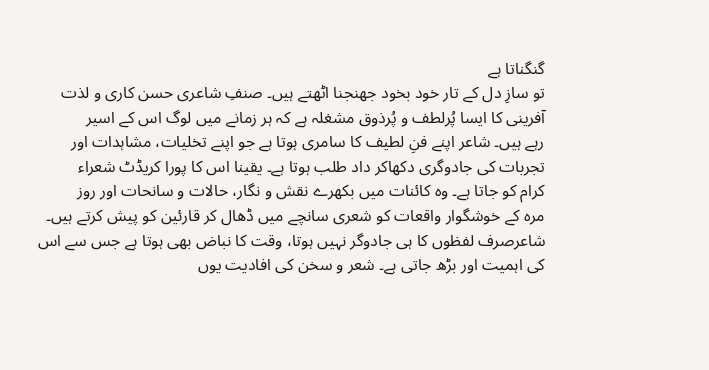گنگناتا ہے
تو سازِ دل کے تار خود بخود جھنجنا اٹھتے ہیں۔ صنفِ شاعری حسن کاری و لذت
آفرینی کا ایسا پُرلطف و پُرذوق مشغلہ ہے کہ ہر زمانے میں لوگ اس کے اسیر
رہے ہیں۔ شاعر اپنے فنِ لطیف کا سامری ہوتا ہے جو اپنے تخلیات، مشاہدات اور
تجربات کی جادوگری دکھاکر داد طلب ہوتا ہے۔ یقینا اس کا پورا کریڈٹ شعراء
کرام کو جاتا ہے۔ وہ کائنات میں بکھرے نقش و نگار، حالات و سانحات اور روز
مرہ کے خوشگوار واقعات کو شعری سانچے میں ڈھال کر قارئین کو پیش کرتے ہیں۔
شاعرصرف لفظوں کا ہی جادوگر نہیں ہوتا، وقت کا نباض بھی ہوتا ہے جس سے اس
کی اہمیت اور بڑھ جاتی ہے۔ شعر و سخن کی افادیت یوں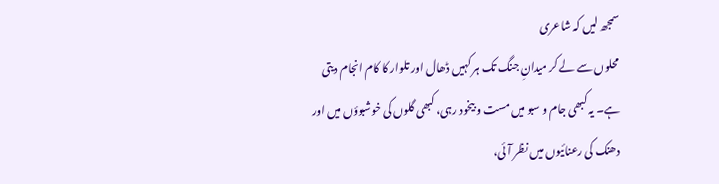سمجھ لیں کہ شاعری
محلوں سے لے کر میدانِ جنگ تک ہر کہیں ڈھال اور تلوار کا کام انجام دیتی
ہے۔ یہ کبھی جام و سبو میں مست و بیخود رہی، کبھی گلوں کی خوشبوؤں میں اور
دھنک کی رعنائیوں میں نظر آئی،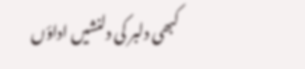کبھی دلبر کی دلنشیں اداؤں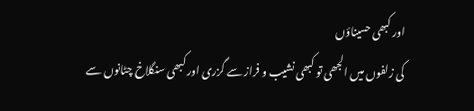اور کبھی حسیناؤں
کی زلفوں میں الجھی تو کبھی نشیب و فراز سے گزری اور کبھی سنگلاخ چٹانوں سے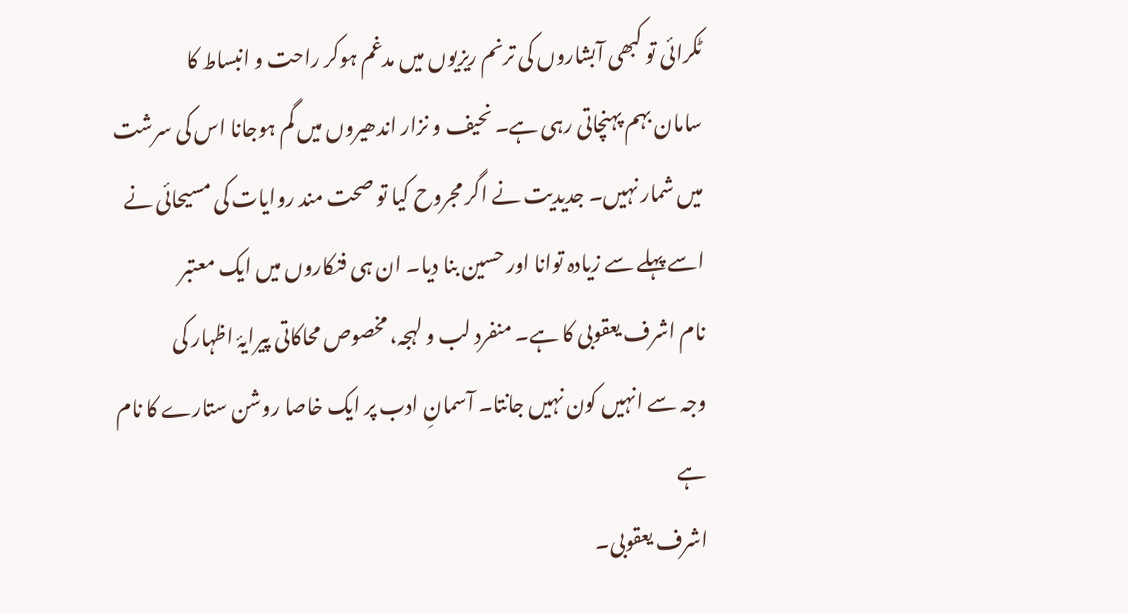ٹکرائی تو کبھی آبشاروں کی ترنم ریزیوں میں مدغم ہوکر راحت و انبساط کا
سامان بہم پہنچاتی رہی ہے۔ نحیف و نزار اندھیروں میں گم ہوجانا اس کی سرشت
میں شمار نہیں۔ جدیدیت نے اگر مجروح کیا تو صحت مند روایات کی مسیحائی نے
اسے پہلے سے زیادہ توانا اور حسین بنا دیا۔ ان ہی فنکاروں میں ایک معتبر
نام اشرف یعقوبی کا ہے۔ منفرد لب و لہجہ، مخصوص محاکاتی پیرایۂ اظہار کی
وجہ سے انہیں کون نہیں جانتا۔ آسمانِ ادب پر ایک خاصا روشن ستارے کا نام ہے
اشرف یعقوبی۔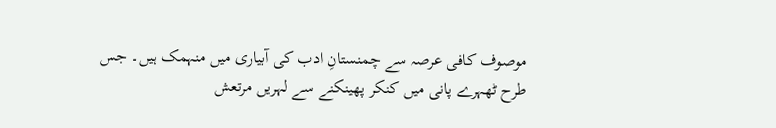موصوف کافی عرصہ سے چمنستانِ ادب کی آبیاری میں منہمک ہیں۔ جس
طرح ٹھہرے پانی میں کنکر پھینکنے سے لہریں مرتعش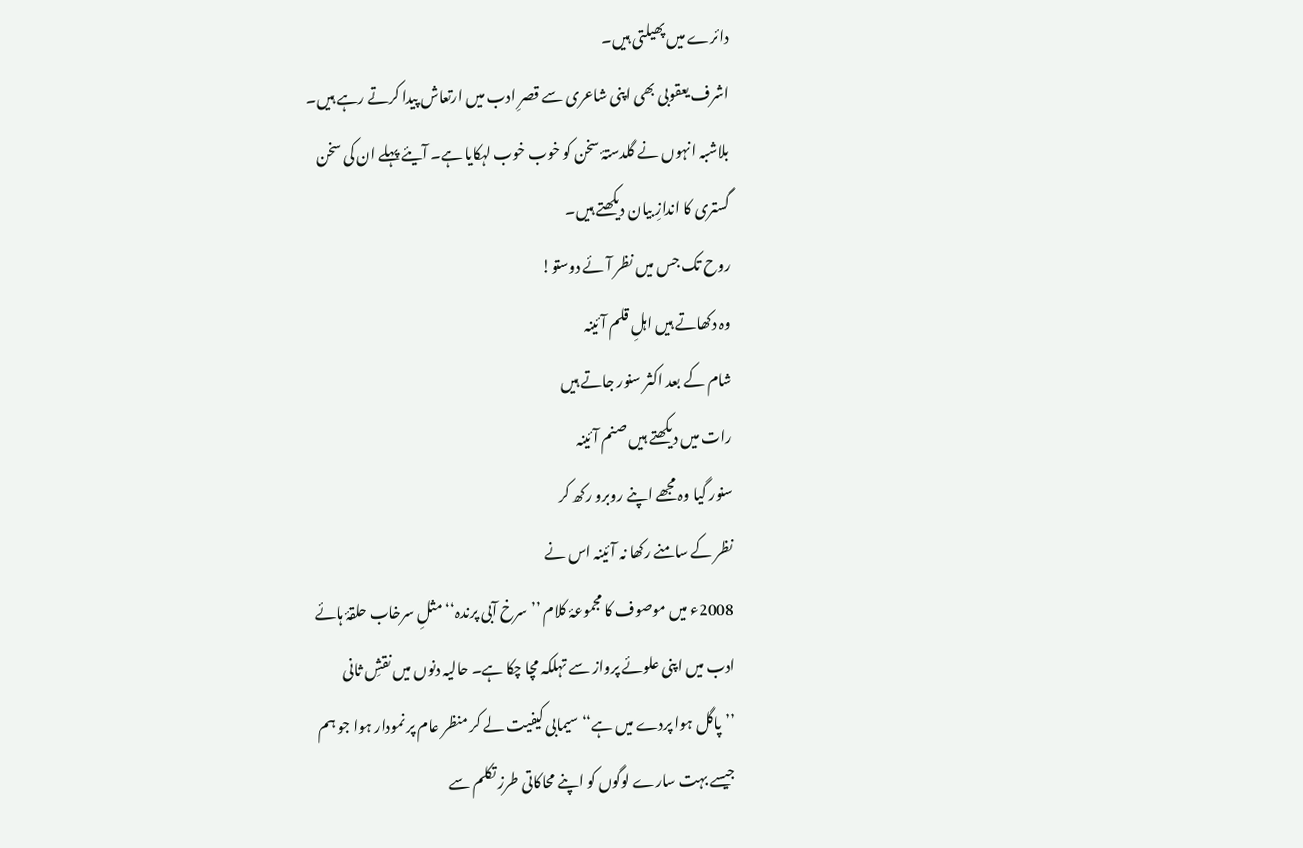دائرے میں پھیلتی ہیں۔
اشرف یعقوبی بھی اپنی شاعری سے قصرِ ادب میں ارتعاش پیدا کرتے رہے ہیں۔
بلاشبہ انہوں نے گلدستۂ سخن کو خوب خوب لہکایا ہے۔ آیئے پہلے ان کی سخن
گستری کا اندازِ بیان دیکھتے ہیں۔
روح تک جس میں نظر آئے دوستو!
وہ دکھاتے ہیں اہلِ قلم آئینہ
شام کے بعد اکثر سنور جاتے ہیں
رات میں دیکھتے ہیں صنم آئینہ
سنور گیا وہ مجھے اپنے روبرو رکھ کر
نظر کے سامنے رکھا نہ آئینہ اس نے
2008ء میں موصوف کا مجموعۂ کلام ’’سرخ آبی پرندہ‘‘ مثلِ سرخاب حلقۂ ہائے
ادب میں اپنی علوئے پرواز سے تہلکہ مچا چکا ہے۔ حالیہ دنوں میں نقشِ ثانی
’’پاگل ہوا پردے میں ہے‘‘ سیمابی کیفیت لے کر منظر عام پر نمودار ہوا جو ہم
جیسے بہت سارے لوگوں کو اپنے محاکاتی طرز تکلم سے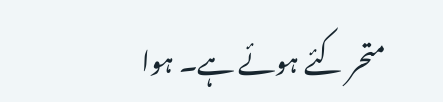متحر کئے ہوئے ہے۔ ہوا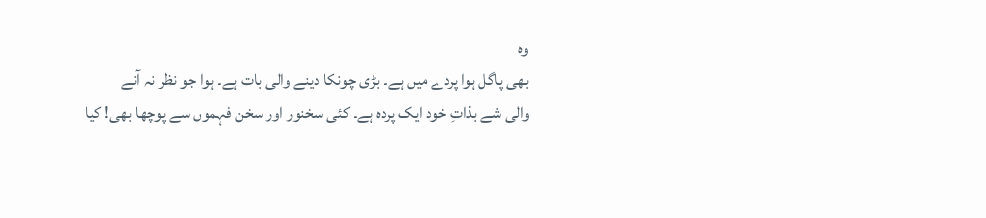وہ
بھی پاگل ہوا پردے میں ہے۔ بڑی چونکا دینے والی بات ہے۔ ہوا جو نظر نہ آنے
والی شے بذاتِ خود ایک پردہ ہے۔ کئی سخنور اور سخن فہموں سے پوچھا بھی! کیا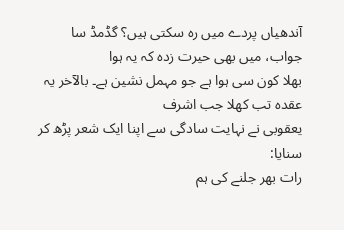آندھیاں پردے میں رہ سکتی ہیں؟ گڈمڈ سا جواب، میں بھی حیرت زدہ کہ یہ ہوا
بھلا کون سی ہوا ہے جو مہمل نشین ہے۔ بالآخر یہ عقدہ تب کھلا جب اشرف
یعقوبی نے نہایت سادگی سے اپنا ایک شعر پڑھ کر سنایا:
رات بھر جلنے کی ہم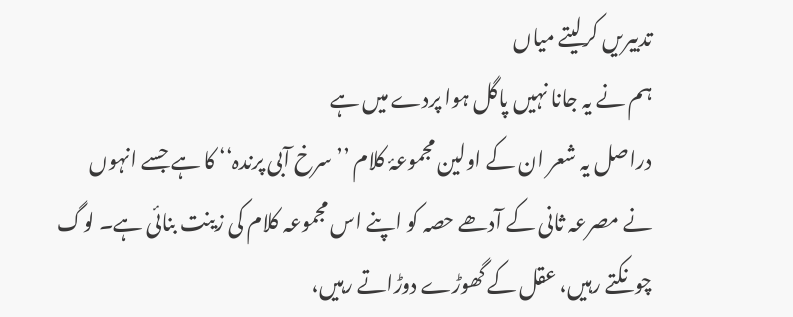تدبیریں کرلیتے میاں
ہم نے یہ جانا نہیں پاگل ہوا پردے میں ہے
دراصل یہ شعر ان کے اولین مجموعۂ کلام ’’سرخ آبی پرندہ‘‘ کا ہے جسے انہوں
نے مصرعہ ثانی کے آدھے حصہ کو اپنے اس مجموعہ کلام کی زینت بنائی ہے۔ لوگ
چونکتے رہیں، عقل کے گھوڑے دوڑاتے رہیں،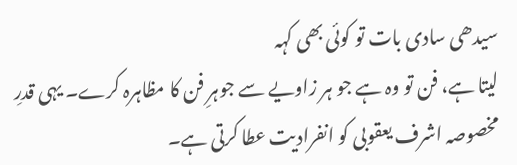سیدھی سادی بات تو کوئی بھی کہہ
لیتا ہے، فن تو وہ ہے جو ہر زاویے سے جوہرِ فن کا مظاہرہ کرے۔ یہی قدرِ
مخصوصہ اشرف یعقوبی کو انفرادیت عطا کرتی ہے۔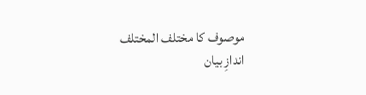موصوف کا مختلف المختلف
اندازِ بیان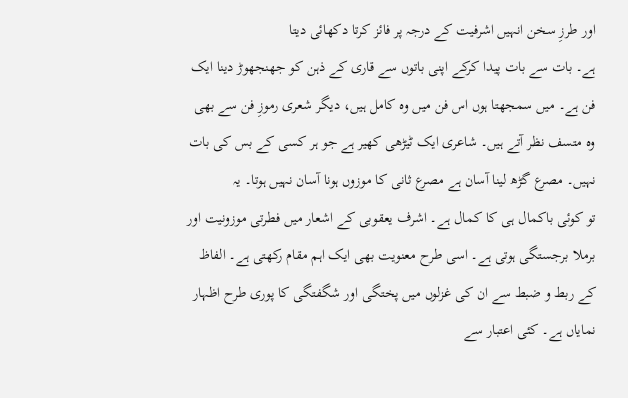اور طرزِ سخن انہیں اشرفیت کے درجہ پر فائز کرتا دکھائی دیتا
ہے۔ بات سے بات پیدا کرکے اپنی باتوں سے قاری کے ذہن کو جھنجھوڑ دینا ایک
فن ہے۔ میں سمجھتا ہوں اس فن میں وہ کامل ہیں، دیگر شعری رموزِ فن سے بھی
وہ متسف نظر آتے ہیں۔ شاعری ایک ٹیڑھی کھیر ہے جو ہر کسی کے بس کی بات
نہیں۔ مصرع گڑھ لینا آسان ہے مصرع ثانی کا موزوں ہونا آسان نہیں ہوتا۔ یہ
تو کوئی باکمال ہی کا کمال ہے۔ اشرف یعقوبی کے اشعار میں فطرتی موزونیت اور
برملا برجستگی ہوتی ہے۔ اسی طرح معنویت بھی ایک اہم مقام رکھتی ہے۔ الفاظ
کے ربط و ضبط سے ان کی غزلوں میں پختگی اور شگفتگی کا پوری طرح اظہار
نمایاں ہے۔ کئی اعتبار سے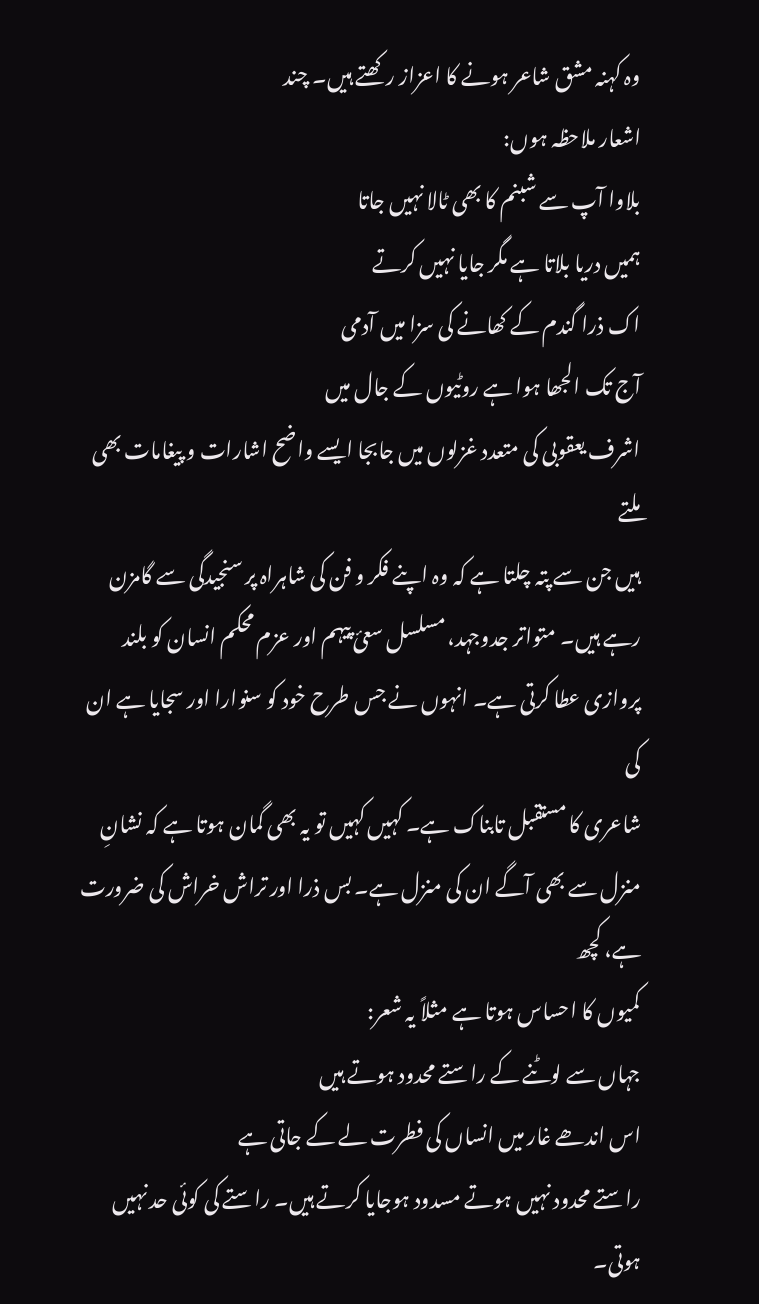وہ کہنہ مشق شاعر ہونے کا اعزاز رکھتے ہیں۔ چند
اشعار ملاحظہ ہوں:
بلاوا آپ سے شبنم کا بھی ٹالا نہیں جاتا
ہمیں دریا بلاتا ہے مگر جایا نہیں کرتے
اک ذرا گندم کے کھانے کی سزا میں آدمی
آج تک الجھا ہوا ہے روٹیوں کے جال میں
اشرف یعقوبی کی متعدد غزلوں میں جابجا ایسے واضح اشارات و پیغامات بھی ملتے
ہیں جن سے پتہ چلتا ہے کہ وہ اپنے فکر و فن کی شاہراہ پر سنجیدگی سے گامزن
رہے ہیں۔ متواتر جدوجہد، مسلسل سعیٔ پیہم اور عزم محکم انسان کو بلند
پروازی عطا کرتی ہے۔ انہوں نے جس طرح خود کو سنوارا اور سجایا ہے ان کی
شاعری کا مستقبل تابناک ہے۔ کہیں کہیں تو یہ بھی گمان ہوتا ہے کہ نشانِ
منزل سے بھی آگے ان کی منزل ہے۔ بس ذرا اور تراش خراش کی ضرورت ہے، کچھ
کمیوں کا احساس ہوتا ہے مثلاً یہ شعر:
جہاں سے لوٹنے کے راستے محدود ہوتے ہیں
اس اندھے غار میں انساں کی فطرت لے کے جاتی ہے
راستے محدود نہیں ہوتے مسدود ہوجایا کرتے ہیں۔ راستے کی کوئی حد نہیں ہوتی۔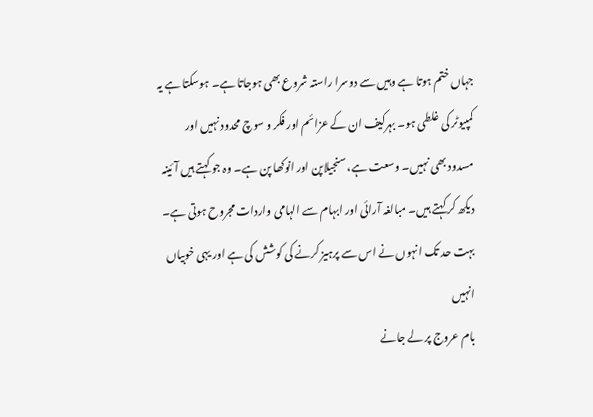جہاں ختم ہوتا ہے وہیں سے دوسرا راستہ شروع بھی ہوجاتا ہے۔ ہوسکتا ہے یہ
کمپیوٹر کی غلطی ہو۔ بہرکیف ان کے عزائم اور فکر و سوچ محدود نہیں اور
مسدود بھی نہیں۔ وسعت ہے، سنجیلاپن اور انوکھا پن ہے۔ وہ جو کہتے ہیں آئینہ
دیکھ کر کہتے ہیں۔ مبالغہ آرائی اور ابہام سے الہامی واردات مجروح ہوتی ہے۔
بہت حد تک انہوں نے اس سے پرہیز کرنے کی کوشش کی ہے اور یہی خوبیاں انہیں
بام عروج پر لے جانے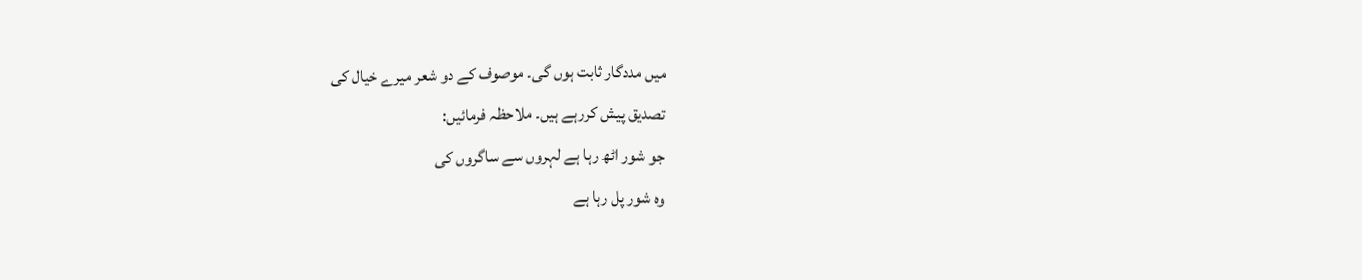میں مددگار ثابت ہوں گی۔ موصوف کے دو شعر میرے خیال کی
تصدیق پیش کررہے ہیں۔ ملاحظہ فرمائیں:
جو شور اٹھ رہا ہے لہروں سے ساگروں کی
وہ شور پل رہا ہے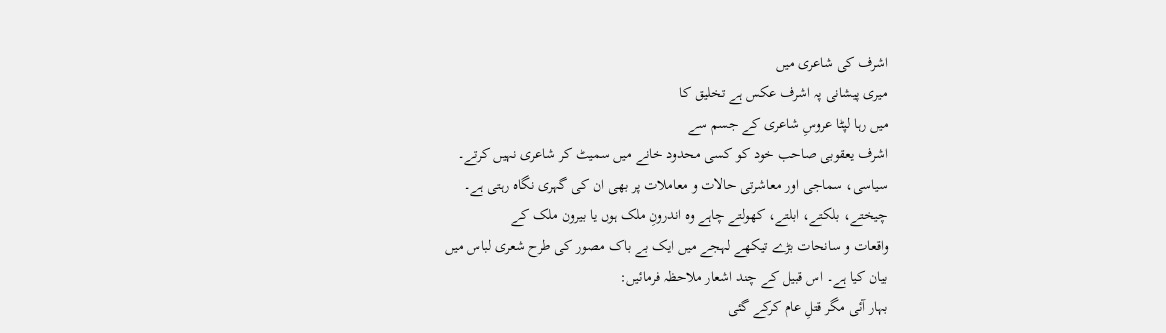اشرف کی شاعری میں
میری پیشانی پہ اشرف عکس ہے تخلیق کا
میں رہا لپٹا عروسِ شاعری کے جسم سے
اشرف یعقوبی صاحب خود کو کسی محدود خانے میں سمیٹ کر شاعری نہیں کرتے۔
سیاسی، سماجی اور معاشرتی حالات و معاملات پر بھی ان کی گہری نگاہ رہتی ہے۔
چیختے، بلکتے، ابلتے، کھولتے چاہے وہ اندرونِ ملک ہوں یا بیرون ملک کے
واقعات و سانحات بڑے تیکھے لہجے میں ایک بے باک مصور کی طرح شعری لباس میں
بیان کیا ہے۔ اس قبیل کے چند اشعار ملاحظہ فرمائیں:
بہار آئی مگر قتلِ عام کرکے گئی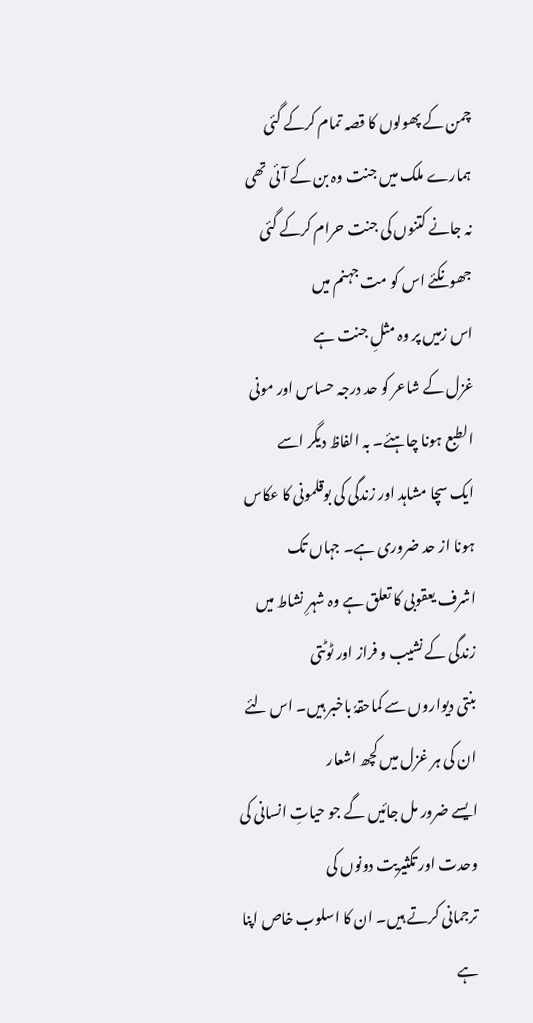چمن کے پھولوں کا قصہ تمام کرکے گئی
ہمارے ملک میں جنت وہ بن کے آئی تھی
نہ جانے کتنوں کی جنت حرام کرکے گئی
جھونکئے اس کو مت جہنم میں
اس زمیں پر وہ مثلِ جنت ہے
غزل کے شاعر کو حد درجہ حساس اور مونی الطبع ہونا چاہئے۔ بہ الفاظ دیگر اسے
ایک سچا مشاہد اور زندگی کی بوقلمونی کا عکاس ہونا از حد ضروری ہے۔ جہاں تک
اشرف یعقوبی کا تعلق ہے وہ شہرِ نشاط میں زندگی کے نشیب و فراز اور ٹوٹتی
بنتی دیواروں سے کماحقہٗ باخبر ہیں۔ اس لئے ان کی ہر غزل میں کچھ اشعار
ایسے ضرور مل جائیں گے جو حیاتِ انسانی کی وحدت اور تکثیریت دونوں کی
ترجمانی کرتے ہیں۔ ان کا اسلوب خاص اپنا ہے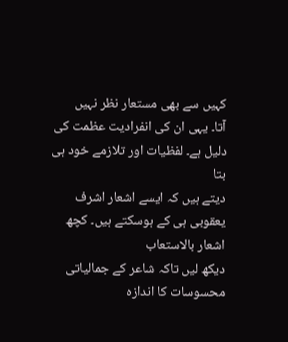کہیں سے بھی مستعار نظر نہیں
آتا۔ یہی ان کی انفرادیت عظمت کی دلیل ہے۔ لفظیات اور تلازمے خود ہی بتا
دیتے ہیں کہ ایسے اشعار اشرف یعقوبی ہی کے ہوسکتے ہیں۔ کچھ اشعار بالاستعاب
دیکھ لیں تاکہ شاعر کے جمالیاتی محسوسات کا اندازہ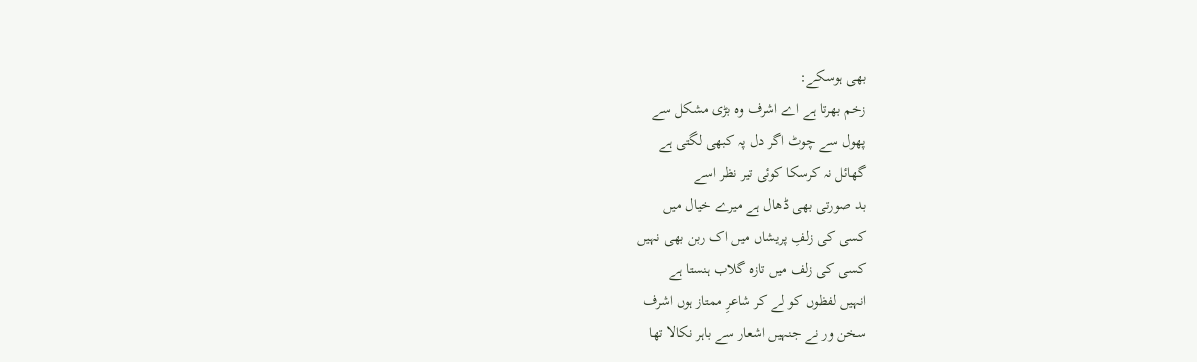بھی ہوسکے:
زخم بھرتا ہے اے اشرف وہ بڑی مشکل سے
پھول سے چوٹ اگر دل پہ کبھی لگتی ہے
گھائل نہ کرسکا کوئی تیر نظر اسے
بد صورتی بھی ڈھال ہے میرے خیال میں
کسی کی زلفِ پریشاں میں اک ربن بھی نہیں
کسی کی زلف میں تازہ گلاب ہنستا ہے
انہیں لفظوں کو لے کر شاعرِ ممتاز ہوں اشرف
سخن ور نے جنہیں اشعار سے باہر نکالا تھا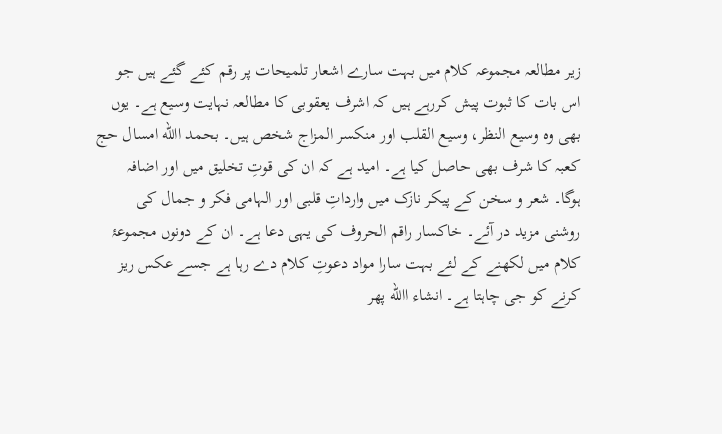زیر مطالعہ مجموعہ کلام میں بہت سارے اشعار تلمیحات پر رقم کئے گئے ہیں جو
اس بات کا ثبوت پیش کررہے ہیں کہ اشرف یعقوبی کا مطالعہ نہایت وسیع ہے۔ یوں
بھی وہ وسیع النظر، وسیع القلب اور منکسر المزاج شخص ہیں۔ بحمد االله امسال حج
کعبہ کا شرف بھی حاصل کیا ہے۔ امید ہے کہ ان کی قوتِ تخلیق میں اور اضافہ
ہوگا۔ شعر و سخن کے پیکر نازک میں وارداتِ قلبی اور الہامی فکر و جمال کی
روشنی مزید در آئے۔ خاکسار راقم الحروف کی یہی دعا ہے۔ ان کے دونوں مجموعۂ
کلام میں لکھنے کے لئے بہت سارا مواد دعوتِ کلام دے رہا ہے جسے عکس ریز
کرنے کو جی چاہتا ہے۔ انشاء االله پھر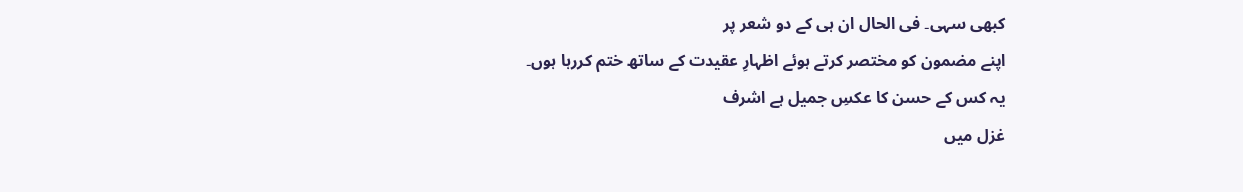کبھی سہی۔ فی الحال ان ہی کے دو شعر پر
اپنے مضمون کو مختصر کرتے ہوئے اظہارِ عقیدت کے ساتھ ختم کررہا ہوں۔
یہ کس کے حسن کا عکسِ جمیل ہے اشرف
غزل میں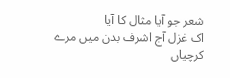شعر جو آیا مثال کا آیا
اک غزل آج اشرف بدن میں مرے
کرچیاں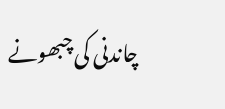چاندنی کی چبھونے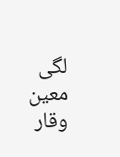لگی
معین وقار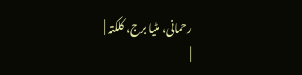رحمانی، مٹیا برج، کلکتہ |
|